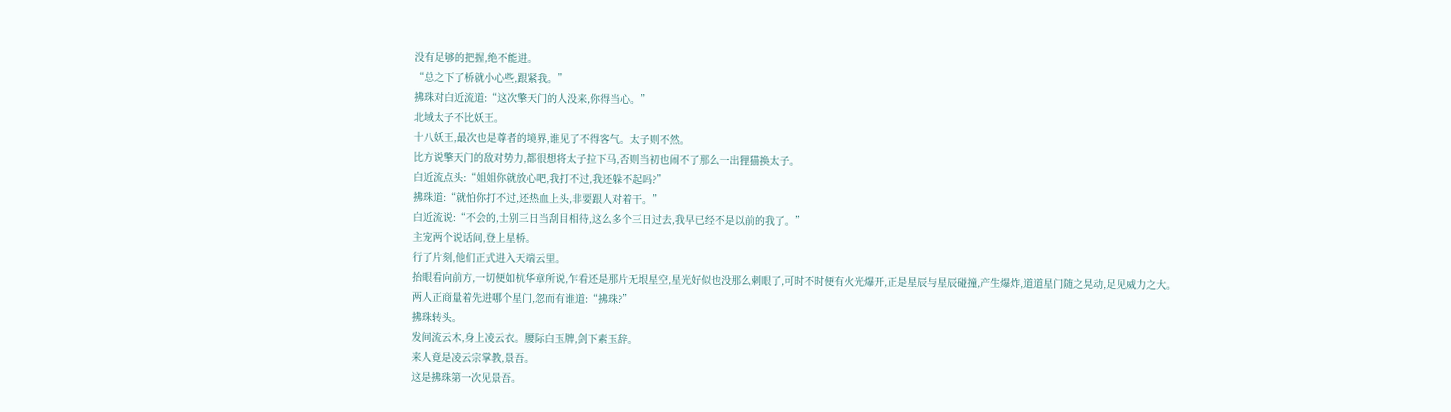没有足够的把握,绝不能进。
“总之下了桥就小心些,跟紧我。”
拂珠对白近流道:“这次擎天门的人没来,你得当心。”
北域太子不比妖王。
十八妖王,最次也是尊者的境界,谁见了不得客气。太子则不然。
比方说擎天门的敌对势力,都很想将太子拉下马,否则当初也闹不了那么一出狸猫换太子。
白近流点头:“姐姐你就放心吧,我打不过,我还躲不起吗?”
拂珠道:“就怕你打不过,还热血上头,非要跟人对着干。”
白近流说:“不会的,士别三日当刮目相待,这么多个三日过去,我早已经不是以前的我了。”
主宠两个说话间,登上星桥。
行了片刻,他们正式进入天端云里。
抬眼看向前方,一切便如杭华章所说,乍看还是那片无垠星空,星光好似也没那么刺眼了,可时不时便有火光爆开,正是星辰与星辰碰撞,产生爆炸,道道星门随之晃动,足见威力之大。
两人正商量着先进哪个星门,忽而有谁道:“拂珠?”
拂珠转头。
发间流云木,身上凌云衣。腰际白玉牌,剑下素玉辞。
来人竟是凌云宗掌教,景吾。
这是拂珠第一次见景吾。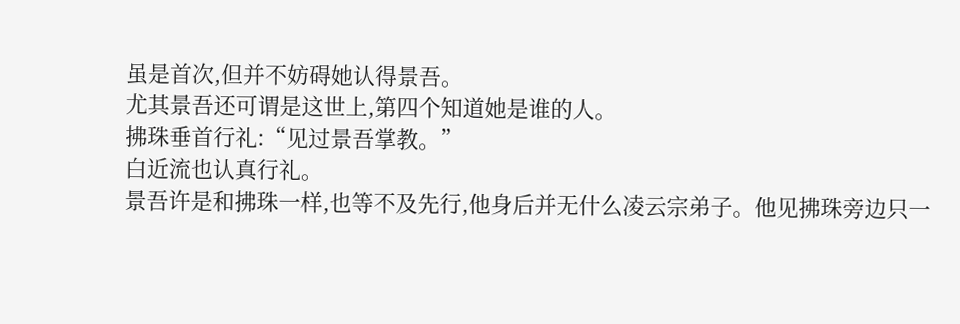虽是首次,但并不妨碍她认得景吾。
尤其景吾还可谓是这世上,第四个知道她是谁的人。
拂珠垂首行礼:“见过景吾掌教。”
白近流也认真行礼。
景吾许是和拂珠一样,也等不及先行,他身后并无什么凌云宗弟子。他见拂珠旁边只一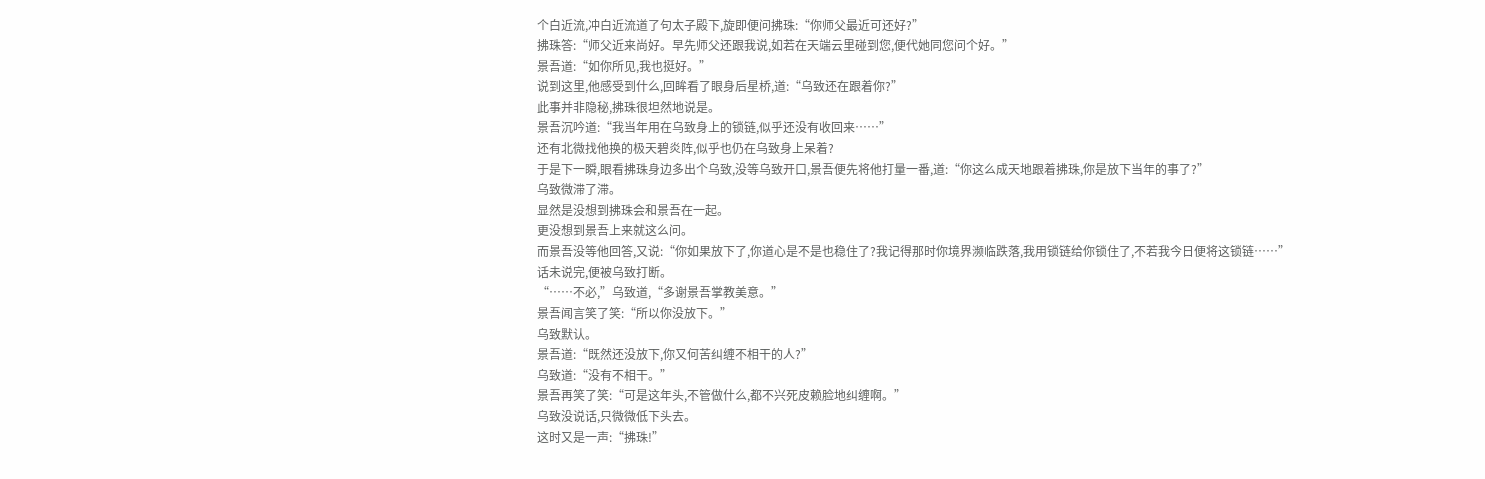个白近流,冲白近流道了句太子殿下,旋即便问拂珠:“你师父最近可还好?”
拂珠答:“师父近来尚好。早先师父还跟我说,如若在天端云里碰到您,便代她同您问个好。”
景吾道:“如你所见,我也挺好。”
说到这里,他感受到什么,回眸看了眼身后星桥,道:“乌致还在跟着你?”
此事并非隐秘,拂珠很坦然地说是。
景吾沉吟道:“我当年用在乌致身上的锁链,似乎还没有收回来……”
还有北微找他换的极天碧炎阵,似乎也仍在乌致身上呆着?
于是下一瞬,眼看拂珠身边多出个乌致,没等乌致开口,景吾便先将他打量一番,道:“你这么成天地跟着拂珠,你是放下当年的事了?”
乌致微滞了滞。
显然是没想到拂珠会和景吾在一起。
更没想到景吾上来就这么问。
而景吾没等他回答,又说:“你如果放下了,你道心是不是也稳住了?我记得那时你境界濒临跌落,我用锁链给你锁住了,不若我今日便将这锁链……”
话未说完,便被乌致打断。
“……不必,”乌致道,“多谢景吾掌教美意。”
景吾闻言笑了笑:“所以你没放下。”
乌致默认。
景吾道:“既然还没放下,你又何苦纠缠不相干的人?”
乌致道:“没有不相干。”
景吾再笑了笑:“可是这年头,不管做什么,都不兴死皮赖脸地纠缠啊。”
乌致没说话,只微微低下头去。
这时又是一声:“拂珠!”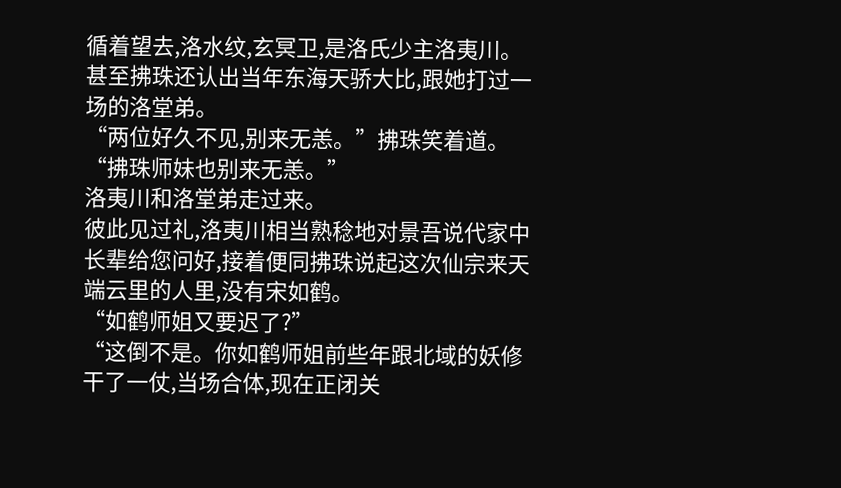循着望去,洛水纹,玄冥卫,是洛氏少主洛夷川。
甚至拂珠还认出当年东海天骄大比,跟她打过一场的洛堂弟。
“两位好久不见,别来无恙。”拂珠笑着道。
“拂珠师妹也别来无恙。”
洛夷川和洛堂弟走过来。
彼此见过礼,洛夷川相当熟稔地对景吾说代家中长辈给您问好,接着便同拂珠说起这次仙宗来天端云里的人里,没有宋如鹤。
“如鹤师姐又要迟了?”
“这倒不是。你如鹤师姐前些年跟北域的妖修干了一仗,当场合体,现在正闭关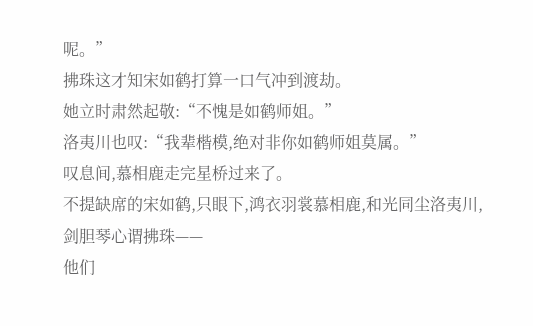呢。”
拂珠这才知宋如鹤打算一口气冲到渡劫。
她立时肃然起敬:“不愧是如鹤师姐。”
洛夷川也叹:“我辈楷模,绝对非你如鹤师姐莫属。”
叹息间,慕相鹿走完星桥过来了。
不提缺席的宋如鹤,只眼下,鸿衣羽裳慕相鹿,和光同尘洛夷川,剑胆琴心谓拂珠——
他们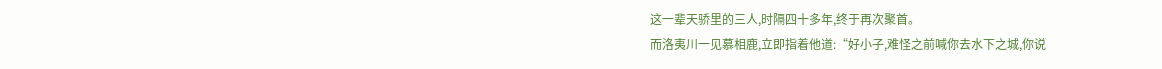这一辈天骄里的三人,时隔四十多年,终于再次聚首。
而洛夷川一见慕相鹿,立即指着他道:“好小子,难怪之前喊你去水下之城,你说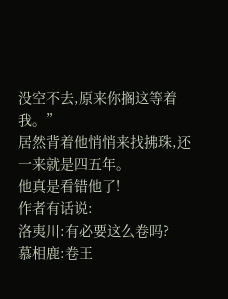没空不去,原来你搁这等着我。”
居然背着他悄悄来找拂珠,还一来就是四五年。
他真是看错他了!
作者有话说:
洛夷川:有必要这么卷吗?
慕相鹿:卷王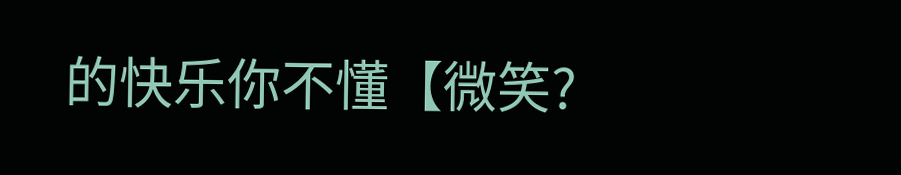的快乐你不懂【微笑?